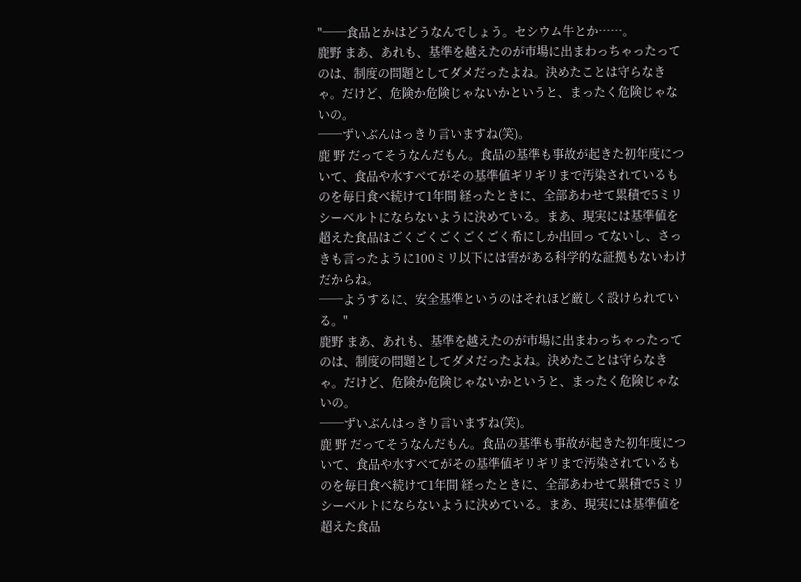"──食品とかはどうなんでしょう。セシウム牛とか……。
鹿野 まあ、あれも、基準を越えたのが市場に出まわっちゃったってのは、制度の問題としてダメだったよね。決めたことは守らなきゃ。だけど、危険か危険じゃないかというと、まったく危険じゃないの。
──ずいぶんはっきり言いますね(笑)。
鹿 野 だってそうなんだもん。食品の基準も事故が起きた初年度について、食品や水すべてがその基準値ギリギリまで汚染されているものを毎日食べ続けて1年間 経ったときに、全部あわせて累積で5ミリシーベルトにならないように決めている。まあ、現実には基準値を超えた食品はごくごくごくごくごく希にしか出回っ てないし、さっきも言ったように100ミリ以下には害がある科学的な証拠もないわけだからね。
──ようするに、安全基準というのはそれほど厳しく設けられている。"
鹿野 まあ、あれも、基準を越えたのが市場に出まわっちゃったってのは、制度の問題としてダメだったよね。決めたことは守らなきゃ。だけど、危険か危険じゃないかというと、まったく危険じゃないの。
──ずいぶんはっきり言いますね(笑)。
鹿 野 だってそうなんだもん。食品の基準も事故が起きた初年度について、食品や水すべてがその基準値ギリギリまで汚染されているものを毎日食べ続けて1年間 経ったときに、全部あわせて累積で5ミリシーベルトにならないように決めている。まあ、現実には基準値を超えた食品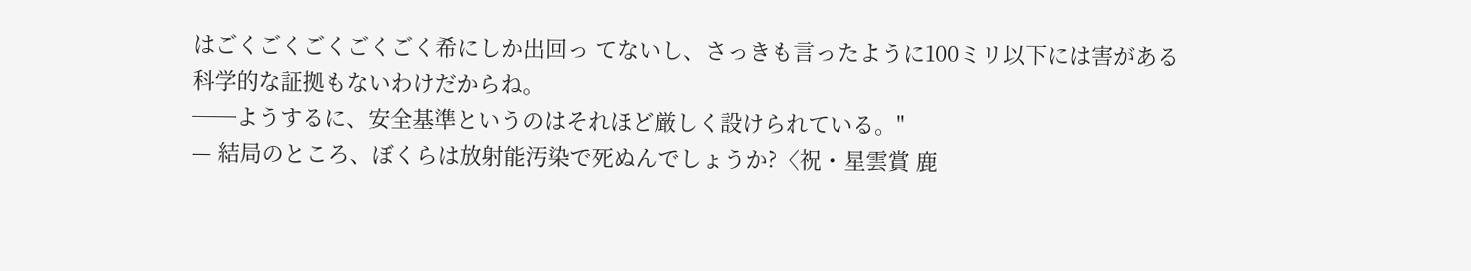はごくごくごくごくごく希にしか出回っ てないし、さっきも言ったように100ミリ以下には害がある科学的な証拠もないわけだからね。
──ようするに、安全基準というのはそれほど厳しく設けられている。"
— 結局のところ、ぼくらは放射能汚染で死ぬんでしょうか?〈祝・星雲賞 鹿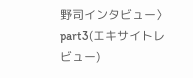野司インタビュー〉part3(エキサイトレビュー)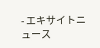- エキサイトニュース